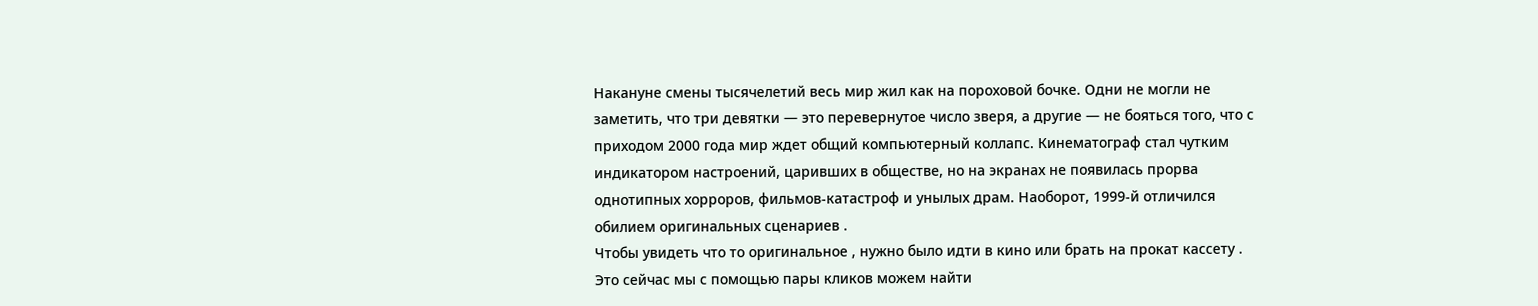Накануне смены тысячелетий весь мир жил как на пороховой бочке. Одни не могли не заметить, что три девятки — это перевернутое число зверя, а другие — не бояться того, что с приходом 2000 года мир ждет общий компьютерный коллапс. Кинематограф стал чутким индикатором настроений, царивших в обществе, но на экранах не появилась прорва однотипных хорроров, фильмов-катастроф и унылых драм. Наоборот, 1999-й отличился обилием оригинальных сценариев .
Чтобы увидеть что то оригинальное , нужно было идти в кино или брать на прокат кассету .
Это сейчас мы с помощью пары кликов можем найти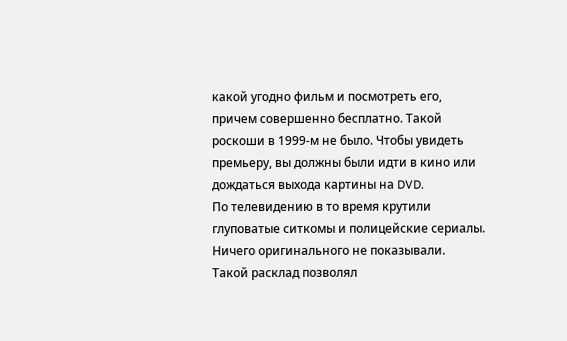какой угодно фильм и посмотреть его, причем совершенно бесплатно. Такой роскоши в 1999-м не было. Чтобы увидеть премьеру, вы должны были идти в кино или дождаться выхода картины на DVD.
По телевидению в то время крутили глуповатые ситкомы и полицейские сериалы. Ничего оригинального не показывали.
Такой расклад позволял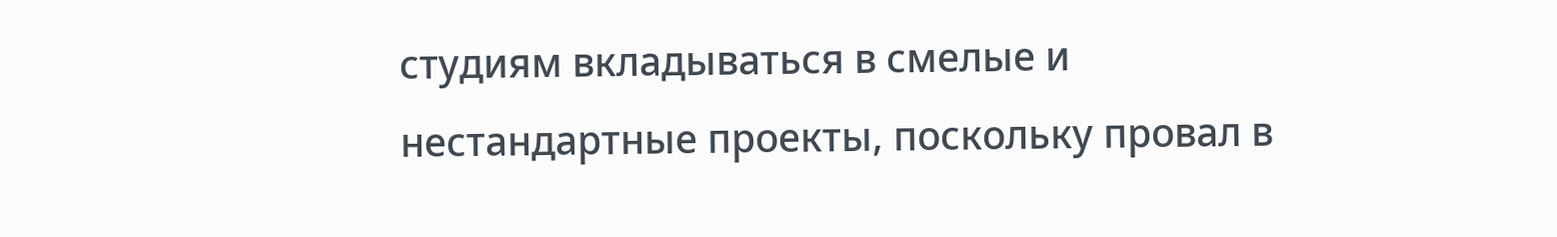студиям вкладываться в смелые и нестандартные проекты, поскольку провал в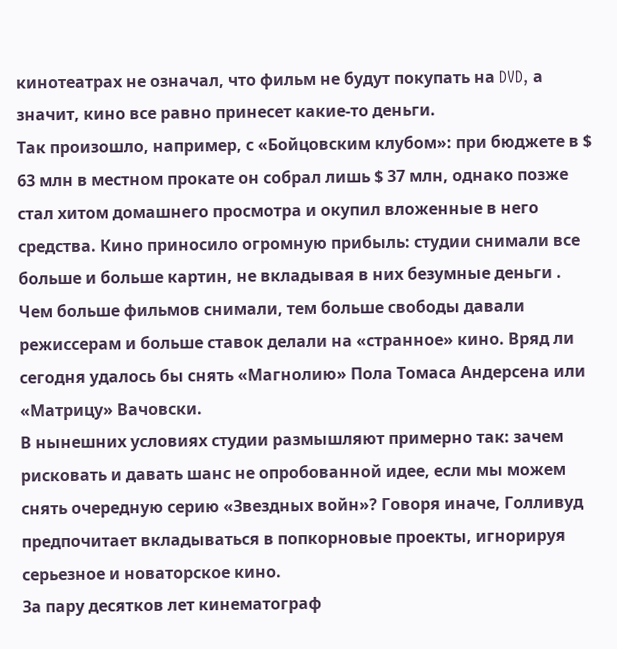кинотеатрах не означал, что фильм не будут покупать на DVD, а значит, кино все равно принесет какие-то деньги.
Так произошло, например, с «Бойцовским клубом»: при бюджете в $ 63 млн в местном прокате он собрал лишь $ 37 млн, однако позже стал хитом домашнего просмотра и окупил вложенные в него средства. Кино приносило огромную прибыль: студии снимали все больше и больше картин, не вкладывая в них безумные деньги .
Чем больше фильмов снимали, тем больше свободы давали режиссерам и больше ставок делали на «странное» кино. Вряд ли сегодня удалось бы снять «Магнолию» Пола Томаса Андерсена или «Матрицу» Вачовски.
В нынешних условиях студии размышляют примерно так: зачем рисковать и давать шанс не опробованной идее, если мы можем снять очередную серию «Звездных войн»? Говоря иначе, Голливуд предпочитает вкладываться в попкорновые проекты, игнорируя серьезное и новаторское кино.
За пару десятков лет кинематограф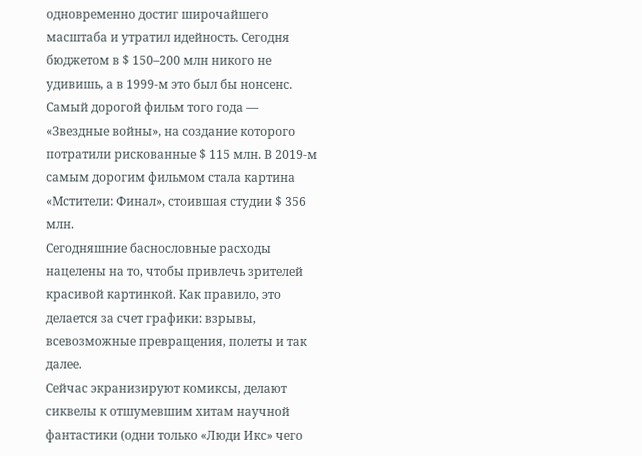одновременно достиг широчайшего масштаба и утратил идейность. Сегодня бюджетом в $ 150–200 млн никого не удивишь, а в 1999-м это был бы нонсенс. Самый дорогой фильм того года — «Звездные войны», на создание которого потратили рискованные $ 115 млн. В 2019-м самым дорогим фильмом стала картина «Мстители: Финал», стоившая студии $ 356 млн.
Сегодняшние баснословные расходы нацелены на то, чтобы привлечь зрителей красивой картинкой. Как правило, это делается за счет графики: взрывы, всевозможные превращения, полеты и так далее.
Сейчас экранизируют комиксы, делают сиквелы к отшумевшим хитам научной фантастики (одни только «Люди Икс» чего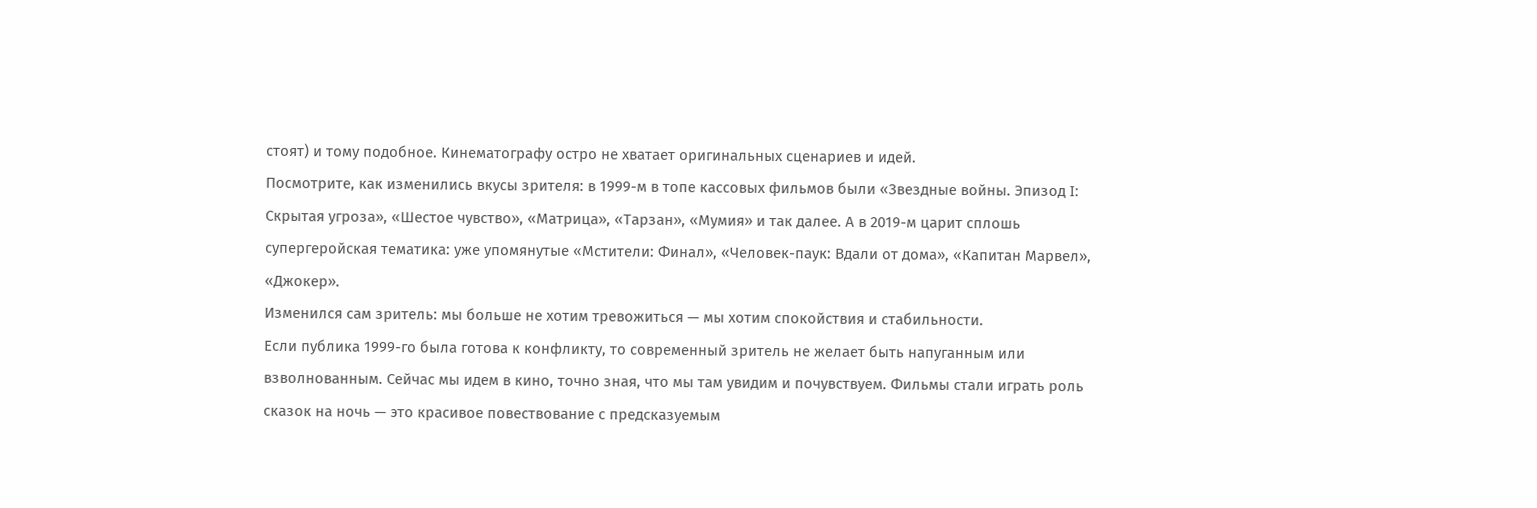стоят) и тому подобное. Кинематографу остро не хватает оригинальных сценариев и идей.
Посмотрите, как изменились вкусы зрителя: в 1999-м в топе кассовых фильмов были «Звездные войны. Эпизод I: Скрытая угроза», «Шестое чувство», «Матрица», «Тарзан», «Мумия» и так далее. А в 2019-м царит сплошь супергеройская тематика: уже упомянутые «Мстители: Финал», «Человек-паук: Вдали от дома», «Капитан Марвел», «Джокер».
Изменился сам зритель: мы больше не хотим тревожиться — мы хотим спокойствия и стабильности.
Если публика 1999-го была готова к конфликту, то современный зритель не желает быть напуганным или взволнованным. Сейчас мы идем в кино, точно зная, что мы там увидим и почувствуем. Фильмы стали играть роль сказок на ночь — это красивое повествование с предсказуемым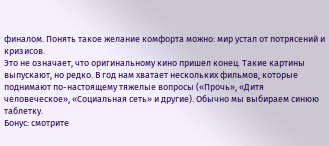финалом. Понять такое желание комфорта можно: мир устал от потрясений и кризисов.
Это не означает, что оригинальному кино пришел конец. Такие картины выпускают, но редко. В год нам хватает нескольких фильмов, которые поднимают по-настоящему тяжелые вопросы («Прочь», «Дитя человеческое», «Социальная сеть» и другие). Обычно мы выбираем синюю таблетку.
Бонус: смотрите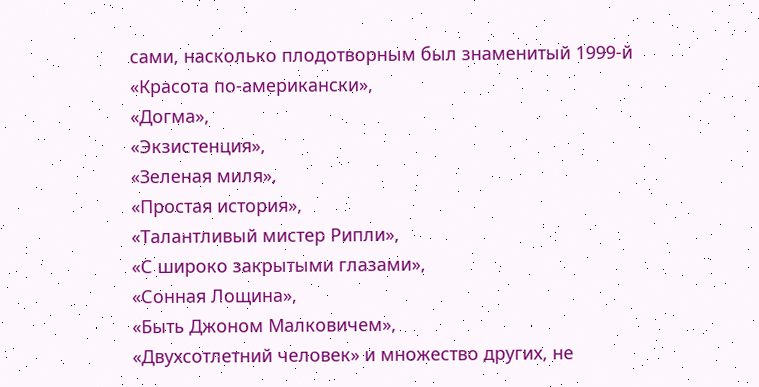сами, насколько плодотворным был знаменитый 1999-й
«Красота по-американски»,
«Догма»,
«Экзистенция»,
«Зеленая миля»,
«Простая история»,
«Талантливый мистер Рипли»,
«С широко закрытыми глазами»,
«Сонная Лощина»,
«Быть Джоном Малковичем»,
«Двухсотлетний человек» и множество других, не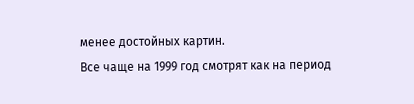менее достойных картин.
Все чаще на 1999 год смотрят как на период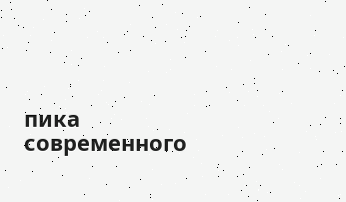пика современного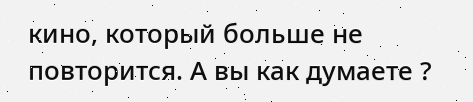кино, который больше не повторится. А вы как думаете ?